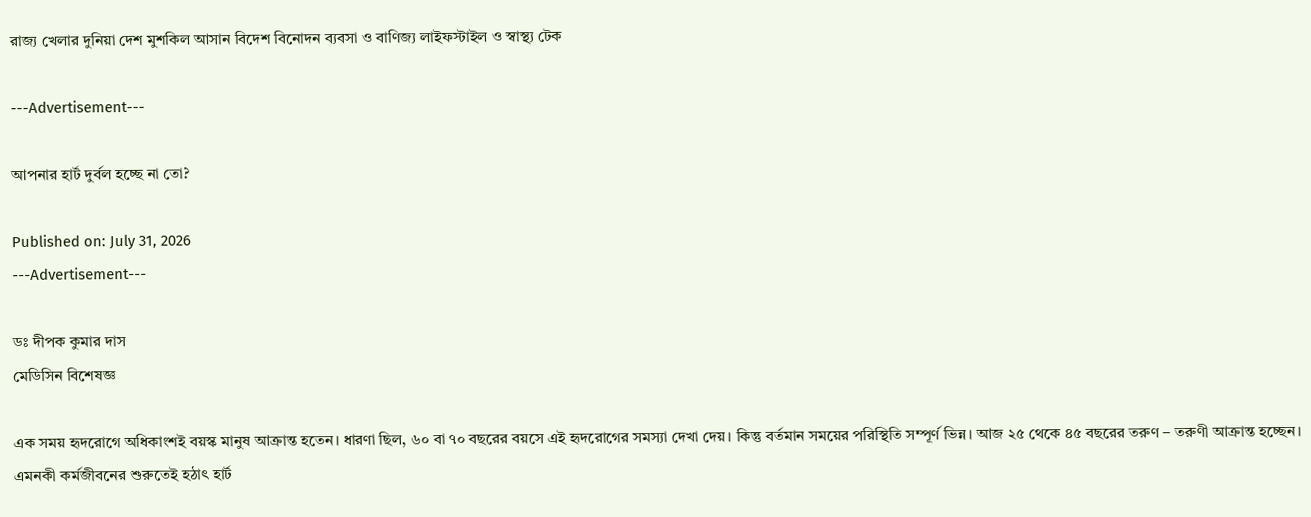রাজ্য খেলার দুনিয়া দেশ মুশকিল আসান বিদেশ বিনোদন ব্যবসা ও বাণিজ্য লাইফস্টাইল ও স্বাস্থ্য টেক

---Advertisement---

আপনার হার্ট দুর্বল হচ্ছে না তো?

Published on: July 31, 2026
---Advertisement---

ডঃ দীপক কুমার দাস
মেডিসিন বিশেষজ্ঞ

এক সময় হৃদরোগে অধিকাংশই বয়স্ক মানুষ আক্রান্ত হতেন। ধারণা ছিল, ৬০ বা ৭০ বছরের বয়সে এই হৃদরোগের সমস্যা দেখা দেয়। কিন্তু বর্তমান সময়ের পরিস্থিতি সম্পূর্ণ ভিন্ন। আজ ২৫ থেকে ৪৫ বছরের তরুণ – তরুণী আক্রান্ত হচ্ছেন। এমনকী কর্মজীবনের শুরুতেই হঠাৎ হার্ট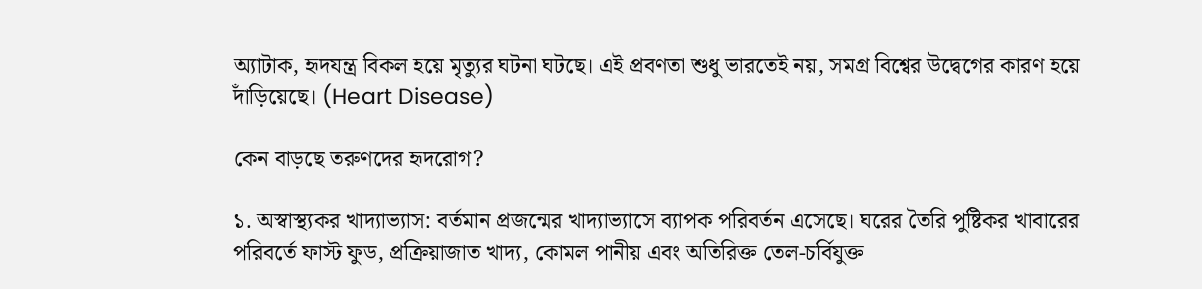অ্যাটাক, হৃদযন্ত্র বিকল হয়ে মৃত্যুর ঘটনা ঘটছে। এই প্রবণতা শুধু ভারতেই নয়, সমগ্র বিশ্বের উদ্বেগের কারণ হয়ে দাঁড়িয়েছে। (Heart Disease)

কেন বাড়ছে তরুণদের হৃদরোগ?

১. অস্বাস্থ্যকর খাদ্যাভ্যাস: বর্তমান প্রজন্মের খাদ্যাভ্যাসে ব্যাপক পরিবর্তন এসেছে। ঘরের তৈরি পুষ্টিকর খাবারের পরিবর্তে ফাস্ট ফুড, প্রক্রিয়াজাত খাদ্য, কোমল পানীয় এবং অতিরিক্ত তেল-চর্বিযুক্ত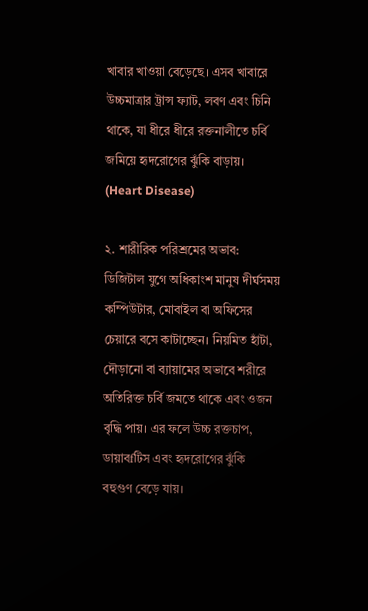খাবার খাওয়া বেড়েছে। এসব খাবারে উচ্চমাত্রার ট্রান্স ফ্যাট, লবণ এবং চিনি থাকে, যা ধীরে ধীরে রক্তনালীতে চর্বি জমিয়ে হৃদরোগের ঝুঁকি বাড়ায়। (Heart Disease)

২. শারীরিক পরিশ্রমের অভাব: ডিজিটাল যুগে অধিকাংশ মানুষ দীর্ঘসময় কম্পিউটার, মোবাইল বা অফিসের চেয়ারে বসে কাটাচ্ছেন। নিয়মিত হাঁটা, দৌড়ানো বা ব্যায়ামের অভাবে শরীরে অতিরিক্ত চর্বি জমতে থাকে এবং ওজন বৃদ্ধি পায়। এর ফলে উচ্চ রক্তচাপ, ডায়াবfটিস এবং হৃদরোগের ঝুঁকি বহুগুণ বেড়ে যায়।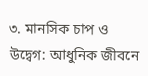৩. মানসিক চাপ ও উদ্বেগ: আধুনিক জীবনে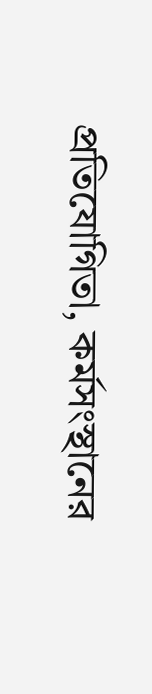প্রতিযোগিতা, কর্মসংস্থানের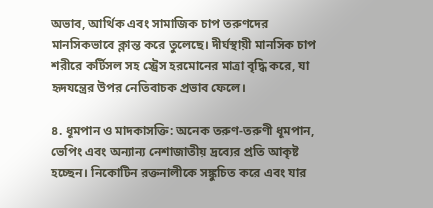অভাব, আর্থিক এবং সামাজিক চাপ তরুণদের মানসিকভাবে ক্লান্ত করে তুলেছে। দীর্ঘস্থায়ী মানসিক চাপ শরীরে কর্টিসল সহ স্ট্রেস হরমোনের মাত্রা বৃদ্ধি করে, যা হৃদযন্ত্রের উপর নেতিবাচক প্রভাব ফেলে।

৪. ধূমপান ও মাদকাসক্তি: অনেক তরুণ-তরুণী ধূমপান, ভেপিং এবং অন্যান্য নেশাজাতীয় দ্রব্যের প্রতি আকৃষ্ট হচ্ছেন। নিকোটিন রক্তনালীকে সঙ্কুচিত করে এবং যার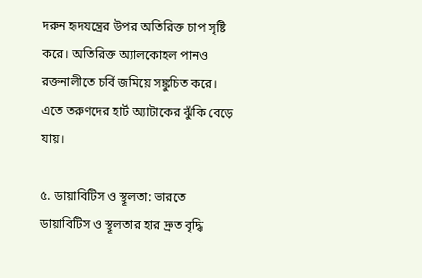দরুন হৃদযন্ত্রের উপর অতিরিক্ত চাপ সৃষ্টি করে। অতিরিক্ত অ্যালকোহল পানও রক্তনালীতে চর্বি জমিয়ে সঙ্কুচিত করে। এতে তরুণদের হার্ট অ্যাটাকের ঝুঁকি বেড়ে যায়।

৫. ডায়াবিটিস ও স্থূলতা: ভারতে ডায়াবিটিস ও স্থূলতার হার দ্রুত বৃদ্ধি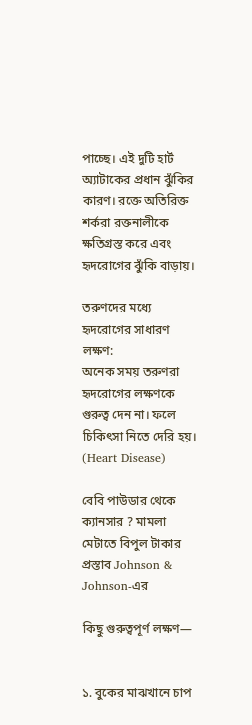পাচ্ছে। এই দুটি হার্ট অ্যাটাকের প্রধান ঝুঁকির কারণ। রক্তে অতিরিক্ত শর্করা রক্তনালীকে ক্ষতিগ্রস্ত করে এবং হৃদরোগের ঝুঁকি বাড়ায়।

তরুণদের মধ্যে হৃদরোগের সাধারণ লক্ষণ:
অনেক সময় তরুণরা হৃদরোগের লক্ষণকে গুরুত্ব দেন না। ফলে চিকিৎসা নিতে দেরি হয়। (Heart Disease)

বেবি পাউডার থেকে ক্যানসার ? মামলা মেটাতে বিপুল টাকার প্রস্তাব Johnson & Johnson-এর

কিছু গুরুত্বপূর্ণ লক্ষণ—


১. বুকের মাঝখানে চাপ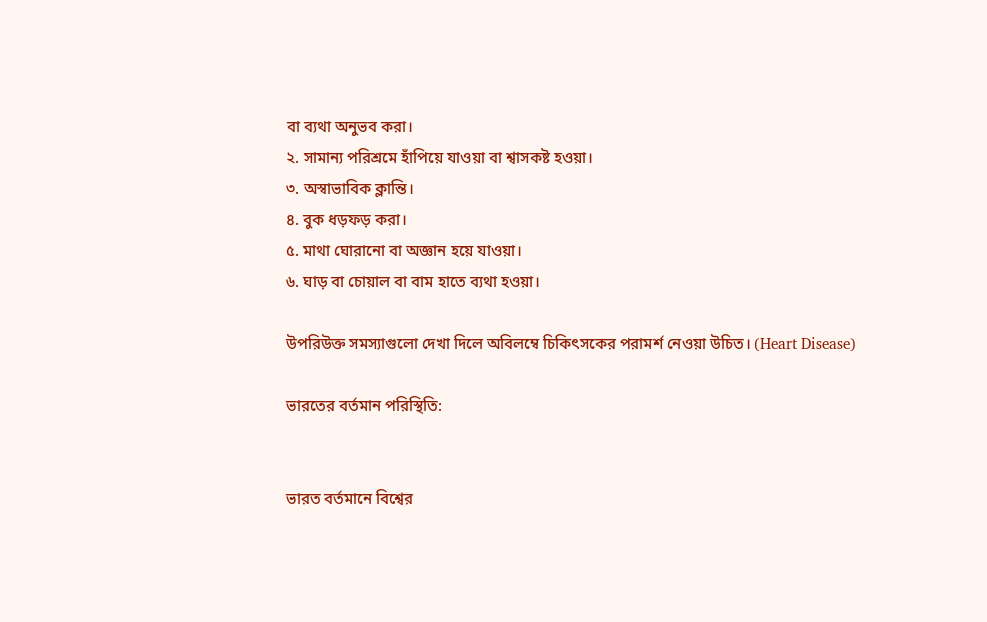বা ব্যথা অনুভব করা।
২. সামান্য পরিশ্রমে হাঁপিয়ে যাওয়া বা শ্বাসকষ্ট হওয়া।
৩. অস্বাভাবিক ক্লান্তি।
৪. বুক ধড়ফড় করা।
৫. মাথা ঘোরানো বা অজ্ঞান হয়ে যাওয়া।
৬. ঘাড় বা চোয়াল বা বাম হাতে ব্যথা হওয়া।

উপরিউক্ত সমস্যাগুলো দেখা দিলে অবিলম্বে চিকিৎসকের পরামর্শ নেওয়া উচিত। (Heart Disease)

ভারতের বর্তমান পরিস্থিতি:


ভারত বর্তমানে বিশ্বের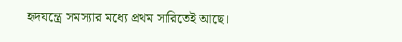হৃদযন্ত্রে সমস্যার মধ্যে প্রথম সারিতেই আছে।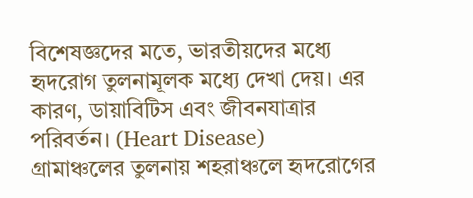বিশেষজ্ঞদের মতে, ভারতীয়দের মধ্যে হৃদরোগ তুলনামূলক মধ্যে দেখা দেয়। এর কারণ, ডায়াবিটিস এবং জীবনযাত্রার পরিবর্তন। (Heart Disease)
গ্রামাঞ্চলের তুলনায় শহরাঞ্চলে হৃদরোগের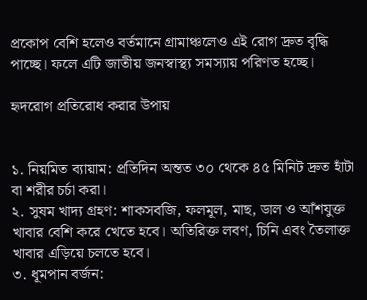প্রকোপ বেশি হলেও বর্তমানে গ্রামাঞ্চলেও এই রোগ দ্রুত বৃদ্ধি পাচ্ছে। ফলে এটি জাতীয় জনস্বাস্থ্য সমস্যায় পরিণত হচ্ছে।

হৃদরোগ প্রতিরোধ করার উপায়


১. নিয়মিত ব্যায়াম: প্রতিদিন অন্তত ৩০ থেকে ৪৫ মিনিট দ্রুত হাঁটা বা শরীর চর্চা করা।
২. সুষম খাদ্য গ্রহণ: শাকসবজি, ফলমূল, মাছ, ডাল ও আঁশযুক্ত খাবার বেশি করে খেতে হবে। অতিরিক্ত লবণ, চিনি এবং তৈলাক্ত খাবার এড়িয়ে চলতে হবে।
৩. ধূমপান বর্জন: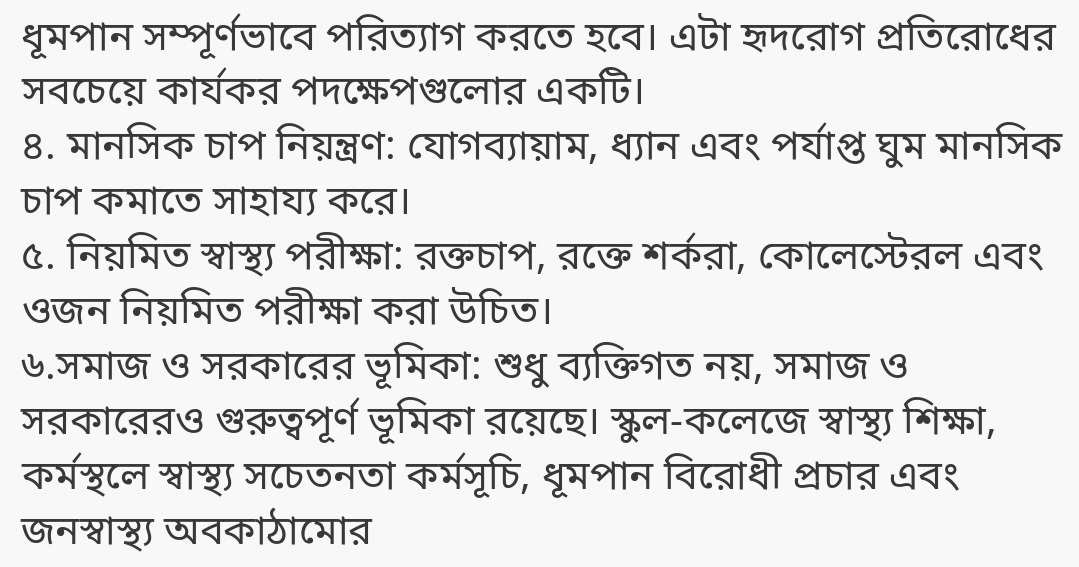ধূমপান সম্পূর্ণভাবে পরিত্যাগ করতে হবে। এটা হৃদরোগ প্রতিরোধের সবচেয়ে কার্যকর পদক্ষেপগুলোর একটি।
৪. মানসিক চাপ নিয়ন্ত্রণ: যোগব্যায়াম, ধ্যান এবং পর্যাপ্ত ঘুম মানসিক চাপ কমাতে সাহায্য করে।
৫. নিয়মিত স্বাস্থ্য পরীক্ষা: রক্তচাপ, রক্তে শর্করা, কোলেস্টেরল এবং ওজন নিয়মিত পরীক্ষা করা উচিত।
৬.সমাজ ও সরকারের ভূমিকা: শুধু ব্যক্তিগত নয়, সমাজ ও সরকারেরও গুরুত্বপূর্ণ ভূমিকা রয়েছে। স্কুল-কলেজে স্বাস্থ্য শিক্ষা, কর্মস্থলে স্বাস্থ্য সচেতনতা কর্মসূচি, ধূমপান বিরোধী প্রচার এবং জনস্বাস্থ্য অবকাঠামোর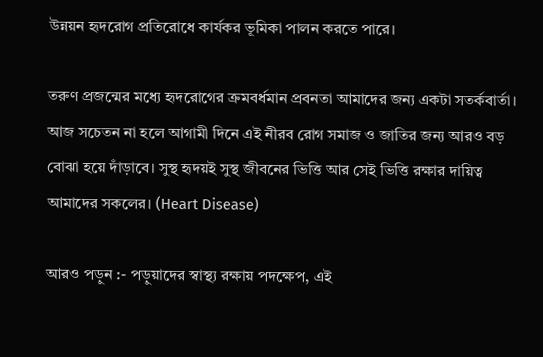উন্নয়ন হৃদরোগ প্রতিরোধে কার্যকর ভূমিকা পালন করতে পারে।

তরুণ প্রজন্মের মধ্যে হৃদরোগের ক্রমবর্ধমান প্রবনতা আমাদের জন্য একটা সতর্কবার্তা। আজ সচেতন না হলে আগামী দিনে এই নীরব রোগ সমাজ ও জাতির জন্য আরও বড় বোঝা হয়ে দাঁড়াবে। সুস্থ হৃদয়ই সুস্থ জীবনের ভিত্তি আর সেই ভিত্তি রক্ষার দায়িত্ব আমাদের সকলের। (Heart Disease)

আরও পড়ুন :- পড়ুয়াদের স্বাস্থ্য রক্ষায় পদক্ষেপ, এই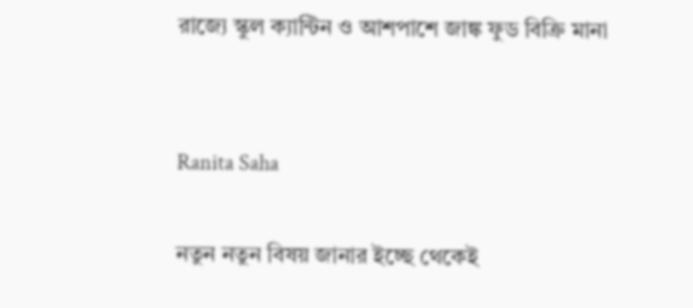রাজ্যে স্কুল ক্যান্টিন ও আশপাশে জাঙ্ক ফুড বিক্রি মানা


Ranita Saha

নতুন নতুন বিষয় জানার ইচ্ছে থেকেই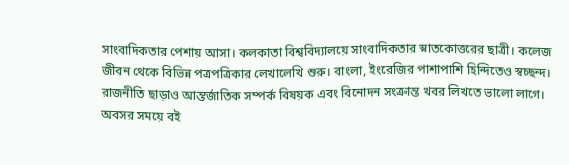সাংবাদিকতার পেশায় আসা। কলকাতা বিশ্ববিদ্যালয়ে সাংবাদিকতার স্নাতকোত্তরের ছাত্রী। কলেজ জীবন থেকে বিভিন্ন পত্রপত্রিকার লেখালেখি শুরু। বাংলা, ইংরেজির পাশাপাশি হিন্দিতেও স্বচ্ছন্দ। রাজনীতি ছাড়াও আন্তর্জাতিক সম্পর্ক বিষয়ক এবং বিনোদন সংক্রান্ত খবর লিখতে ভালো লাগে। অবসর সময়ে বই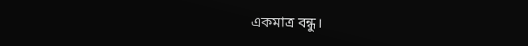একমাত্র বন্ধু।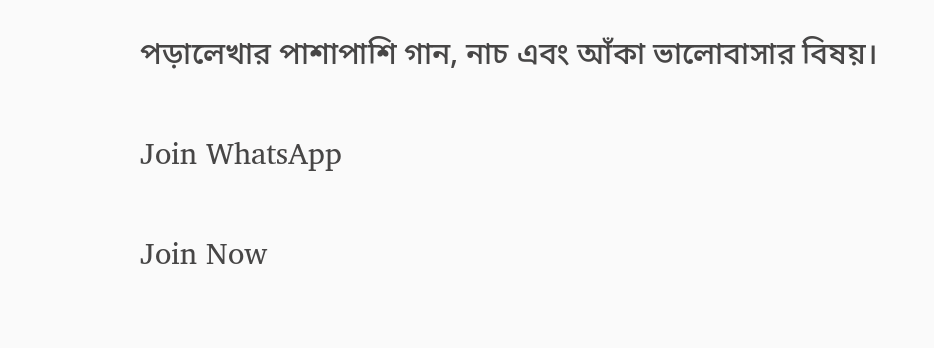পড়ালেখার পাশাপাশি গান, নাচ এবং আঁকা ভালোবাসার বিষয়।

Join WhatsApp

Join Now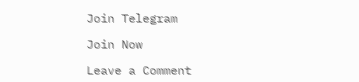Join Telegram

Join Now

Leave a Comment